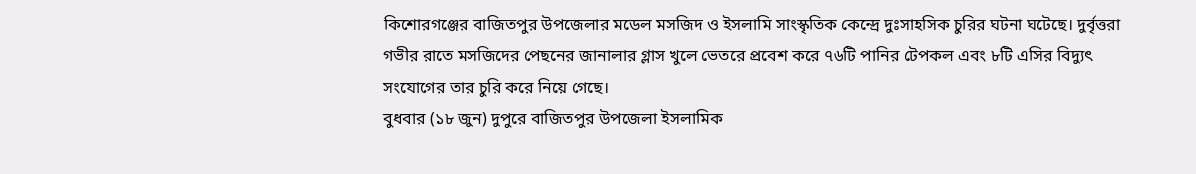কিশোরগঞ্জের বাজিতপুর উপজেলার মডেল মসজিদ ও ইসলামি সাংস্কৃতিক কেন্দ্রে দুঃসাহসিক চুরির ঘটনা ঘটেছে। দুর্বৃত্তরা গভীর রাতে মসজিদের পেছনের জানালার গ্লাস খুলে ভেতরে প্রবেশ করে ৭৬টি পানির টেপকল এবং ৮টি এসির বিদ্যুৎ সংযোগের তার চুরি করে নিয়ে গেছে।
বুধবার (১৮ জুন) দুপুরে বাজিতপুর উপজেলা ইসলামিক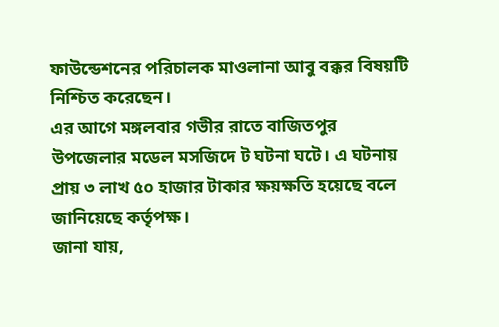ফাউন্ডেশনের পরিচালক মাওলানা আবু বক্কর বিষয়টি নিশ্চিত করেছেন।
এর আগে মঙ্গলবার গভীর রাতে বাজিতপুর উপজেলার মডেল মসজিদে ট ঘটনা ঘটে। এ ঘটনায় প্রায় ৩ লাখ ৫০ হাজার টাকার ক্ষয়ক্ষতি হয়েছে বলে জানিয়েছে কর্তৃপক্ষ।
জানা যায়,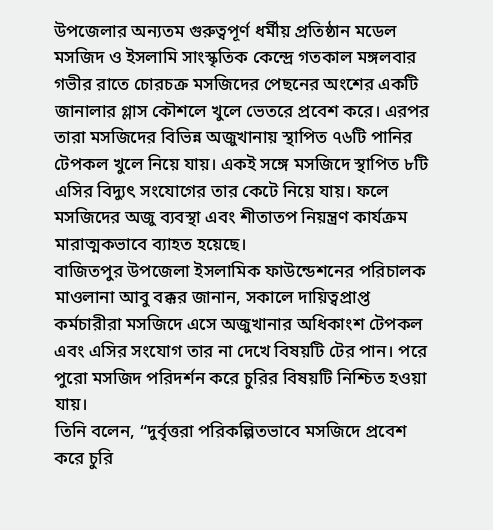উপজেলার অন্যতম গুরুত্বপূর্ণ ধর্মীয় প্রতিষ্ঠান মডেল মসজিদ ও ইসলামি সাংস্কৃতিক কেন্দ্রে গতকাল মঙ্গলবার গভীর রাতে চোরচক্র মসজিদের পেছনের অংশের একটি জানালার গ্লাস কৌশলে খুলে ভেতরে প্রবেশ করে। এরপর তারা মসজিদের বিভিন্ন অজুখানায় স্থাপিত ৭৬টি পানির টেপকল খুলে নিয়ে যায়। একই সঙ্গে মসজিদে স্থাপিত ৮টি এসির বিদ্যুৎ সংযোগের তার কেটে নিয়ে যায়। ফলে মসজিদের অজু ব্যবস্থা এবং শীতাতপ নিয়ন্ত্রণ কার্যক্রম মারাত্মকভাবে ব্যাহত হয়েছে।
বাজিতপুর উপজেলা ইসলামিক ফাউন্ডেশনের পরিচালক মাওলানা আবু বক্কর জানান, সকালে দায়িত্বপ্রাপ্ত কর্মচারীরা মসজিদে এসে অজুখানার অধিকাংশ টেপকল এবং এসির সংযোগ তার না দেখে বিষয়টি টের পান। পরে পুরো মসজিদ পরিদর্শন করে চুরির বিষয়টি নিশ্চিত হওয়া যায়।
তিনি বলেন, “দুর্বৃত্তরা পরিকল্পিতভাবে মসজিদে প্রবেশ করে চুরি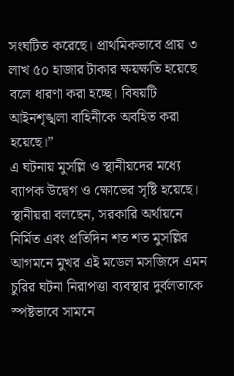সংঘটিত করেছে। প্রাথমিকভাবে প্রায় ৩ লাখ ৫০ হাজার টাকার ক্ষয়ক্ষতি হয়েছে বলে ধারণা করা হচ্ছে। বিষয়টি আইনশৃঙ্খলা বাহিনীকে অবহিত করা হয়েছে।”
এ ঘটনায় মুসল্লি ও স্থানীয়দের মধ্যে ব্যাপক উদ্বেগ ও ক্ষোভের সৃষ্টি হয়েছে। স্থানীয়রা বলছেন, সরকারি অর্থায়নে নির্মিত এবং প্রতিদিন শত শত মুসল্লির আগমনে মুখর এই মডেল মসজিদে এমন চুরির ঘটনা নিরাপত্তা ব্যবস্থার দুর্বলতাকে স্পষ্টভাবে সামনে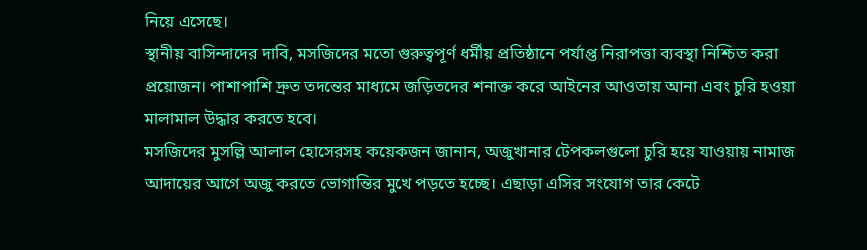নিয়ে এসেছে।
স্থানীয় বাসিন্দাদের দাবি, মসজিদের মতো গুরুত্বপূর্ণ ধর্মীয় প্রতিষ্ঠানে পর্যাপ্ত নিরাপত্তা ব্যবস্থা নিশ্চিত করা প্রয়োজন। পাশাপাশি দ্রুত তদন্তের মাধ্যমে জড়িতদের শনাক্ত করে আইনের আওতায় আনা এবং চুরি হওয়া মালামাল উদ্ধার করতে হবে।
মসজিদের মুসল্লি আলাল হোসেরসহ কয়েকজন জানান, অজুখানার টেপকলগুলো চুরি হয়ে যাওয়ায় নামাজ আদায়ের আগে অজু করতে ভোগান্তির মুখে পড়তে হচ্ছে। এছাড়া এসির সংযোগ তার কেটে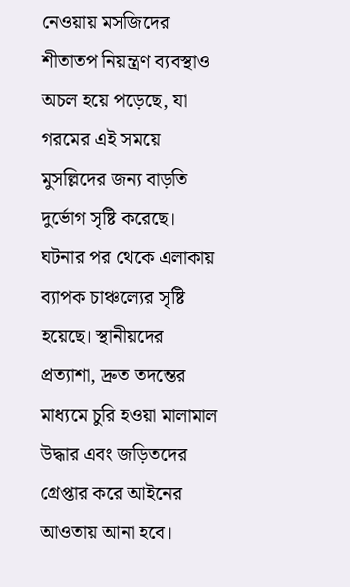নেওয়ায় মসজিদের শীতাতপ নিয়ন্ত্রণ ব্যবস্থাও অচল হয়ে পড়েছে, যা গরমের এই সময়ে মুসল্লিদের জন্য বাড়তি দুর্ভোগ সৃষ্টি করেছে।
ঘটনার পর থেকে এলাকায় ব্যাপক চাঞ্চল্যের সৃষ্টি হয়েছে। স্থানীয়দের প্রত্যাশা, দ্রুত তদন্তের মাধ্যমে চুরি হওয়া মালামাল উদ্ধার এবং জড়িতদের গ্রেপ্তার করে আইনের আওতায় আনা হবে।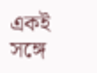একই সঙ্গে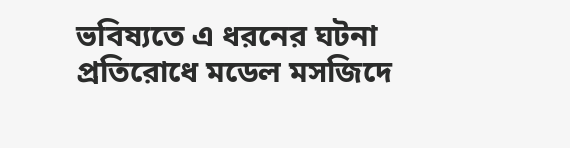ভবিষ্যতে এ ধরনের ঘটনা প্রতিরোধে মডেল মসজিদে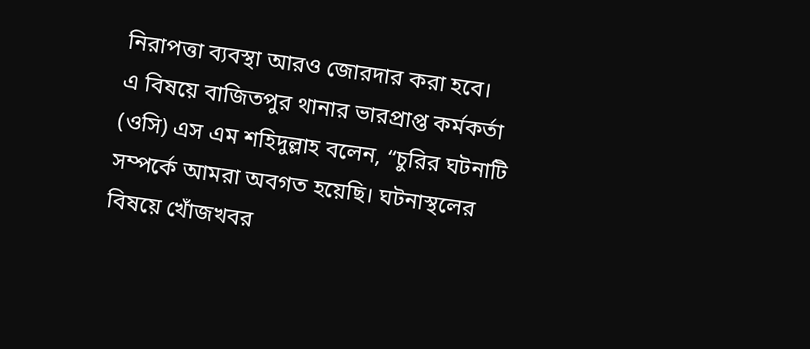নিরাপত্তা ব্যবস্থা আরও জোরদার করা হবে।
এ বিষয়ে বাজিতপুর থানার ভারপ্রাপ্ত কর্মকর্তা (ওসি) এস এম শহিদুল্লাহ বলেন, “চুরির ঘটনাটি সম্পর্কে আমরা অবগত হয়েছি। ঘটনাস্থলের বিষয়ে খোঁজখবর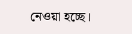নেওয়া হচ্ছে।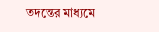তদন্তের মাধ্যমে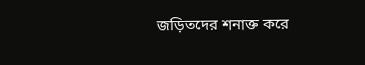জড়িতদের শনাক্ত করে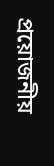প্রয়োজনীয়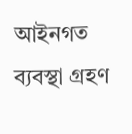আইনগত ব্যবস্থা গ্রহণ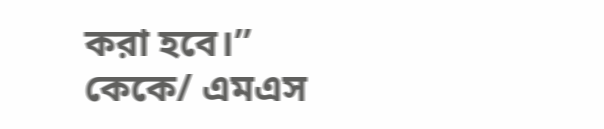করা হবে।”
কেকে/ এমএস